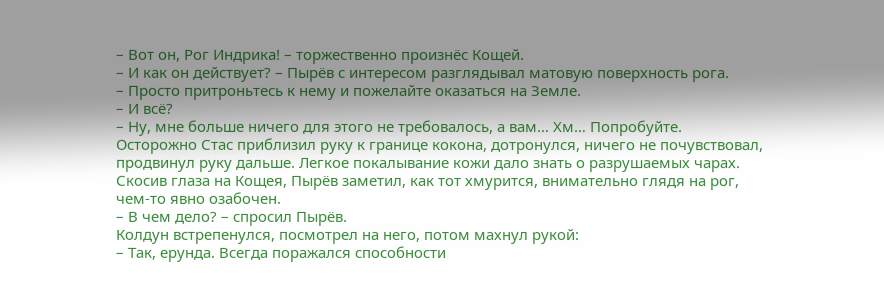– Вот он, Рог Индрика! – торжественно произнёс Кощей.
– И как он действует? – Пырёв с интересом разглядывал матовую поверхность рога.
– Просто притроньтесь к нему и пожелайте оказаться на Земле.
– И всё?
– Ну, мне больше ничего для этого не требовалось, а вам… Хм… Попробуйте.
Осторожно Стас приблизил руку к границе кокона, дотронулся, ничего не почувствовал, продвинул руку дальше. Легкое покалывание кожи дало знать о разрушаемых чарах. Скосив глаза на Кощея, Пырёв заметил, как тот хмурится, внимательно глядя на рог, чем-то явно озабочен.
– В чем дело? – спросил Пырёв.
Колдун встрепенулся, посмотрел на него, потом махнул рукой:
– Так, ерунда. Всегда поражался способности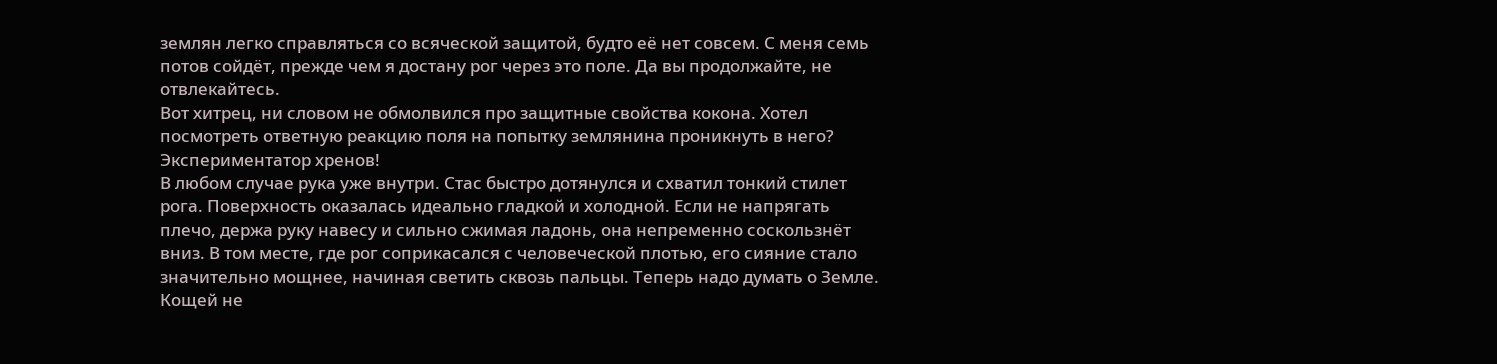землян легко справляться со всяческой защитой, будто её нет совсем. С меня семь потов сойдёт, прежде чем я достану рог через это поле. Да вы продолжайте, не отвлекайтесь.
Вот хитрец, ни словом не обмолвился про защитные свойства кокона. Хотел посмотреть ответную реакцию поля на попытку землянина проникнуть в него? Экспериментатор хренов!
В любом случае рука уже внутри. Стас быстро дотянулся и схватил тонкий стилет рога. Поверхность оказалась идеально гладкой и холодной. Если не напрягать плечо, держа руку навесу и сильно сжимая ладонь, она непременно соскользнёт вниз. В том месте, где рог соприкасался с человеческой плотью, его сияние стало значительно мощнее, начиная светить сквозь пальцы. Теперь надо думать о Земле. Кощей не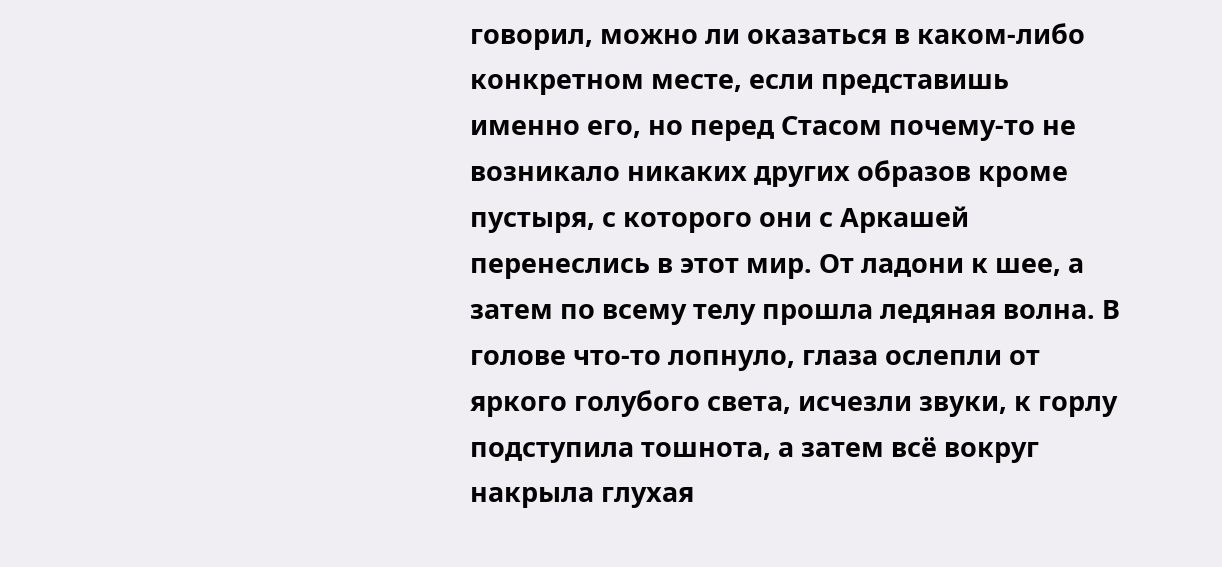говорил, можно ли оказаться в каком-либо конкретном месте, если представишь именно его, но перед Стасом почему-то не возникало никаких других образов кроме пустыря, с которого они с Аркашей перенеслись в этот мир. От ладони к шее, а затем по всему телу прошла ледяная волна. В голове что-то лопнуло, глаза ослепли от яркого голубого света, исчезли звуки, к горлу подступила тошнота, а затем всё вокруг накрыла глухая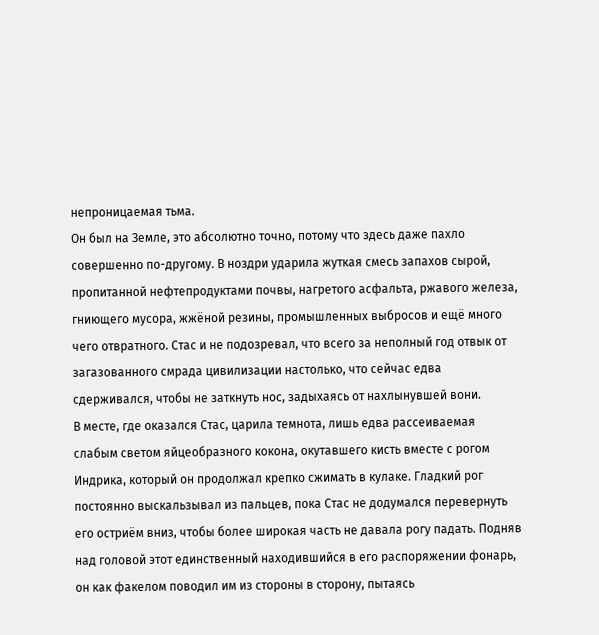непроницаемая тьма.
Он был на Земле, это абсолютно точно, потому что здесь даже пахло совершенно по-другому. В ноздри ударила жуткая смесь запахов сырой, пропитанной нефтепродуктами почвы, нагретого асфальта, ржавого железа, гниющего мусора, жжёной резины, промышленных выбросов и ещё много чего отвратного. Стас и не подозревал, что всего за неполный год отвык от загазованного смрада цивилизации настолько, что сейчас едва сдерживался, чтобы не заткнуть нос, задыхаясь от нахлынувшей вони.
В месте, где оказался Стас, царила темнота, лишь едва рассеиваемая слабым светом яйцеобразного кокона, окутавшего кисть вместе с рогом Индрика, который он продолжал крепко сжимать в кулаке. Гладкий рог постоянно выскальзывал из пальцев, пока Стас не додумался перевернуть его остриём вниз, чтобы более широкая часть не давала рогу падать. Подняв над головой этот единственный находившийся в его распоряжении фонарь, он как факелом поводил им из стороны в сторону, пытаясь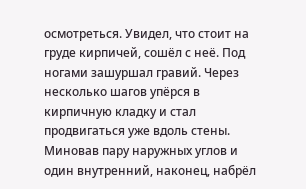осмотреться. Увидел, что стоит на груде кирпичей, сошёл с неё. Под ногами зашуршал гравий. Через несколько шагов упёрся в кирпичную кладку и стал продвигаться уже вдоль стены. Миновав пару наружных углов и один внутренний, наконец, набрёл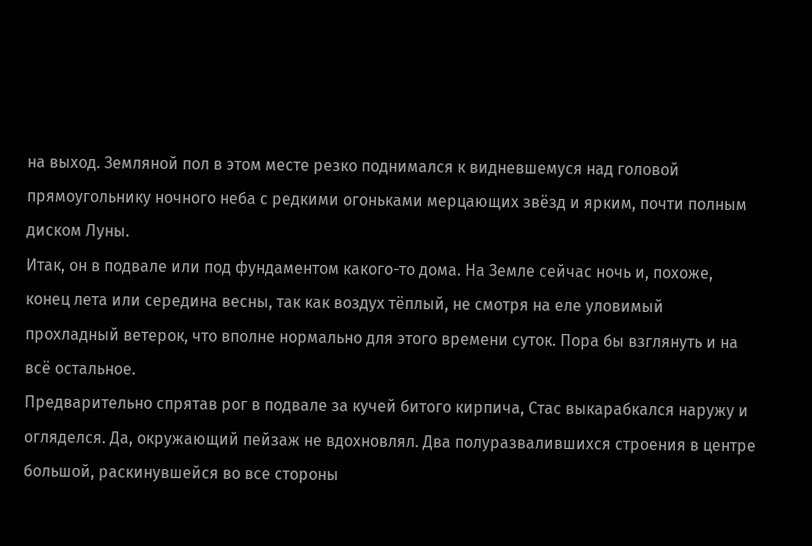на выход. Земляной пол в этом месте резко поднимался к видневшемуся над головой прямоугольнику ночного неба с редкими огоньками мерцающих звёзд и ярким, почти полным диском Луны.
Итак, он в подвале или под фундаментом какого-то дома. На Земле сейчас ночь и, похоже, конец лета или середина весны, так как воздух тёплый, не смотря на еле уловимый прохладный ветерок, что вполне нормально для этого времени суток. Пора бы взглянуть и на всё остальное.
Предварительно спрятав рог в подвале за кучей битого кирпича, Стас выкарабкался наружу и огляделся. Да, окружающий пейзаж не вдохновлял. Два полуразвалившихся строения в центре большой, раскинувшейся во все стороны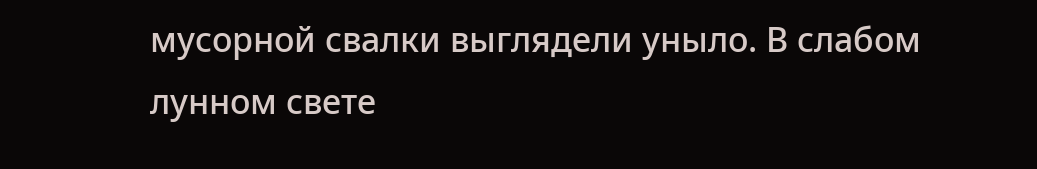мусорной свалки выглядели уныло. В слабом лунном свете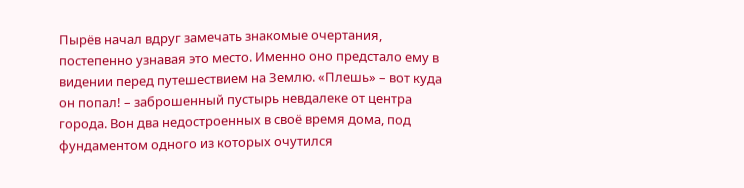Пырёв начал вдруг замечать знакомые очертания, постепенно узнавая это место. Именно оно предстало ему в видении перед путешествием на Землю. «Плешь» – вот куда он попал! – заброшенный пустырь невдалеке от центра города. Вон два недостроенных в своё время дома, под фундаментом одного из которых очутился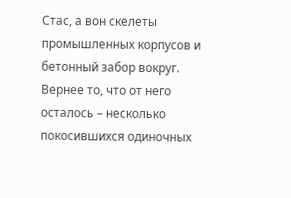Стас, а вон скелеты промышленных корпусов и бетонный забор вокруг. Вернее то, что от него осталось – несколько покосившихся одиночных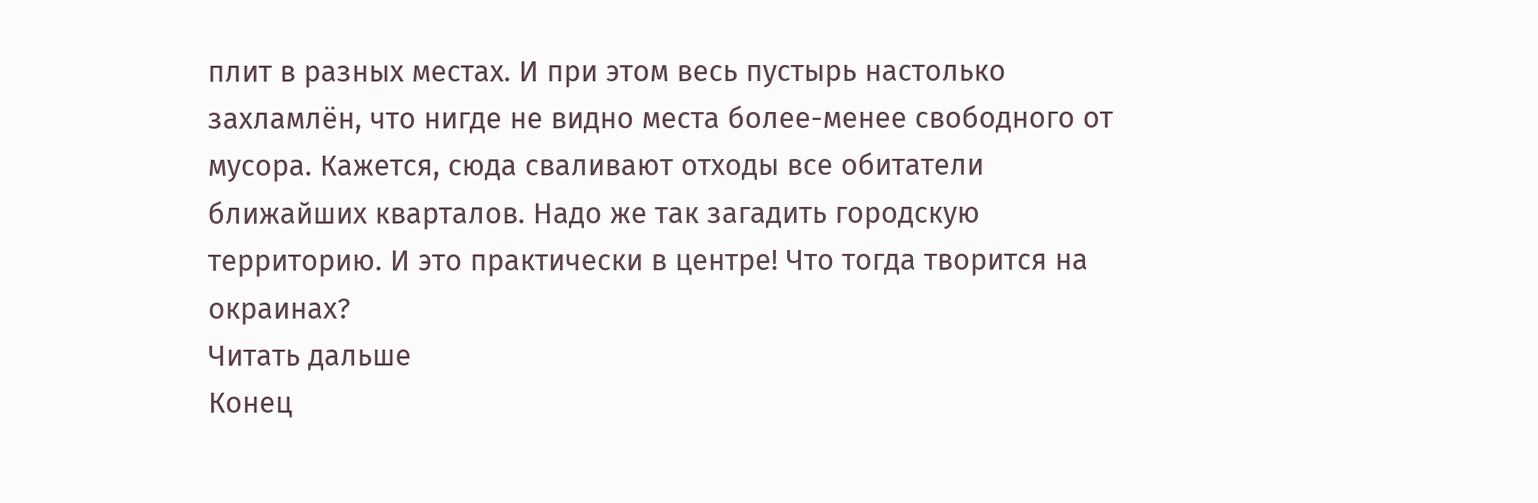плит в разных местах. И при этом весь пустырь настолько захламлён, что нигде не видно места более-менее свободного от мусора. Кажется, сюда сваливают отходы все обитатели ближайших кварталов. Надо же так загадить городскую территорию. И это практически в центре! Что тогда творится на окраинах?
Читать дальше
Конец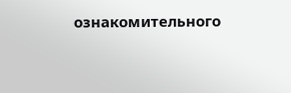ознакомительного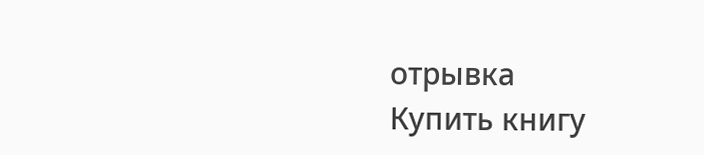отрывка
Купить книгу